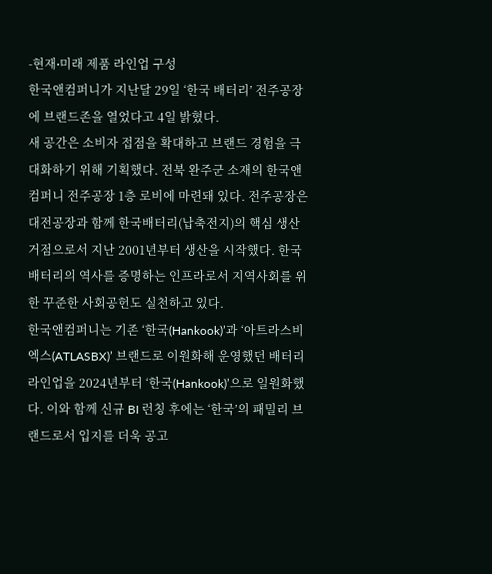-현재∙미래 제품 라인업 구성
한국앤컴퍼니가 지난달 29일 ‘한국 배터리’ 전주공장에 브랜드존을 열었다고 4일 밝혔다.
새 공간은 소비자 접점을 확대하고 브랜드 경험을 극대화하기 위해 기획했다. 전북 완주군 소재의 한국앤컴퍼니 전주공장 1층 로비에 마련돼 있다. 전주공장은 대전공장과 함께 한국배터리(납축전지)의 핵심 생산 거점으로서 지난 2001년부터 생산을 시작했다. 한국배터리의 역사를 증명하는 인프라로서 지역사회를 위한 꾸준한 사회공헌도 실천하고 있다.
한국앤컴퍼니는 기존 ‘한국(Hankook)’과 ‘아트라스비엑스(ATLASBX)’ 브랜드로 이원화해 운영했던 배터리 라인업을 2024년부터 ‘한국(Hankook)’으로 일원화했다. 이와 함께 신규 BI 런칭 후에는 ‘한국’의 패밀리 브랜드로서 입지를 더욱 공고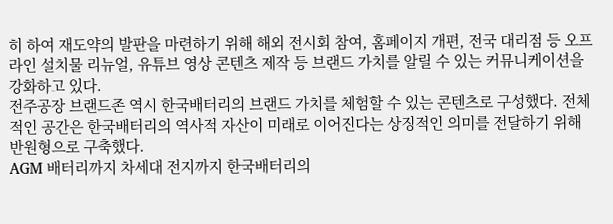히 하여 재도약의 발판을 마련하기 위해 해외 전시회 참여, 홈페이지 개편, 전국 대리점 등 오프라인 설치물 리뉴얼, 유튜브 영상 콘텐츠 제작 등 브랜드 가치를 알릴 수 있는 커뮤니케이션을 강화하고 있다.
전주공장 브랜드존 역시 한국배터리의 브랜드 가치를 체험할 수 있는 콘텐츠로 구성했다. 전체적인 공간은 한국배터리의 역사적 자산이 미래로 이어진다는 상징적인 의미를 전달하기 위해 반원형으로 구축했다.
AGM 배터리까지 차세대 전지까지 한국배터리의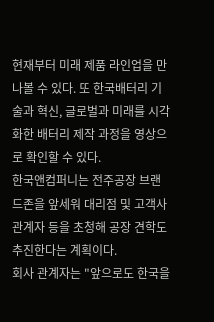현재부터 미래 제품 라인업을 만나볼 수 있다. 또 한국배터리 기술과 혁신, 글로벌과 미래를 시각화한 배터리 제작 과정을 영상으로 확인할 수 있다.
한국앤컴퍼니는 전주공장 브랜드존을 앞세워 대리점 및 고객사 관계자 등을 초청해 공장 견학도 추진한다는 계획이다.
회사 관계자는 "앞으로도 한국을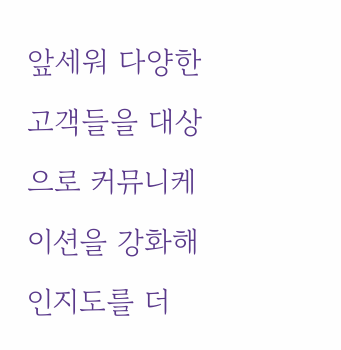앞세워 다양한 고객들을 대상으로 커뮤니케이션을 강화해 인지도를 더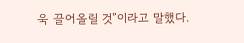욱 끌어올릴 것”이라고 말했다.